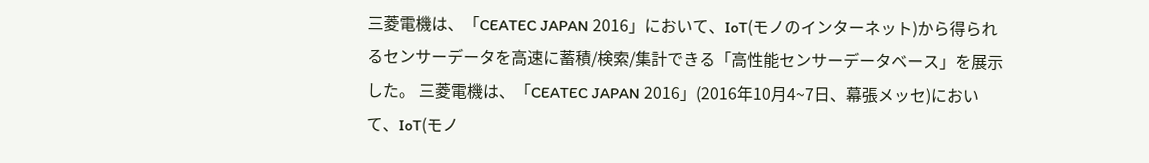三菱電機は、「CEATEC JAPAN 2016」において、IoT(モノのインターネット)から得られるセンサーデータを高速に蓄積/検索/集計できる「高性能センサーデータベース」を展示した。 三菱電機は、「CEATEC JAPAN 2016」(2016年10月4~7日、幕張メッセ)において、IoT(モノ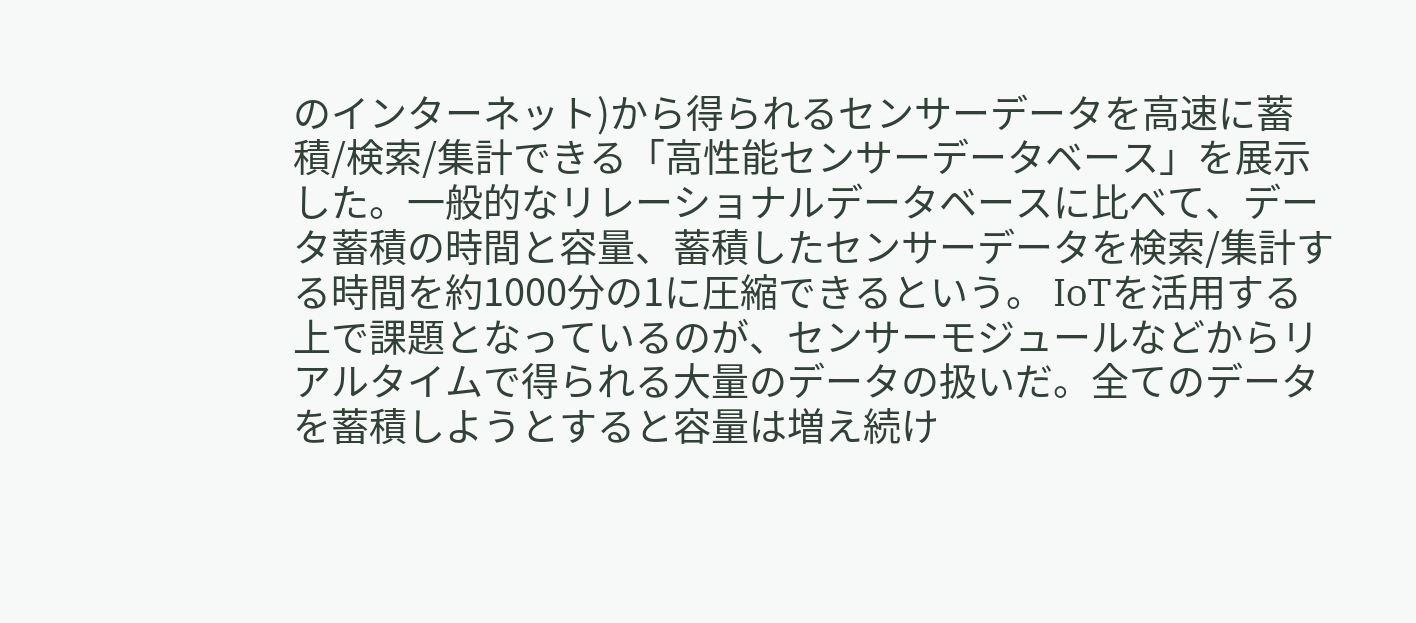のインターネット)から得られるセンサーデータを高速に蓄積/検索/集計できる「高性能センサーデータベース」を展示した。一般的なリレーショナルデータベースに比べて、データ蓄積の時間と容量、蓄積したセンサーデータを検索/集計する時間を約1000分の1に圧縮できるという。 IoTを活用する上で課題となっているのが、センサーモジュールなどからリアルタイムで得られる大量のデータの扱いだ。全てのデータを蓄積しようとすると容量は増え続け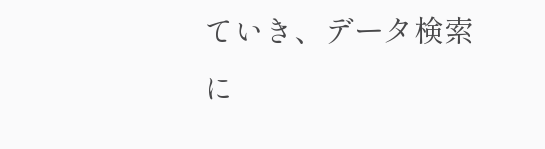ていき、データ検索に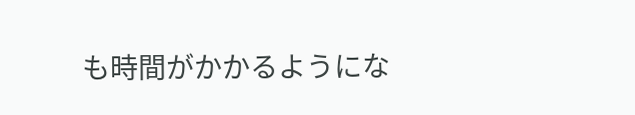も時間がかかるようにな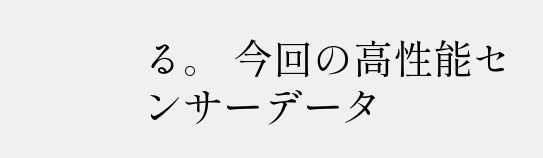る。 今回の高性能センサーデータ